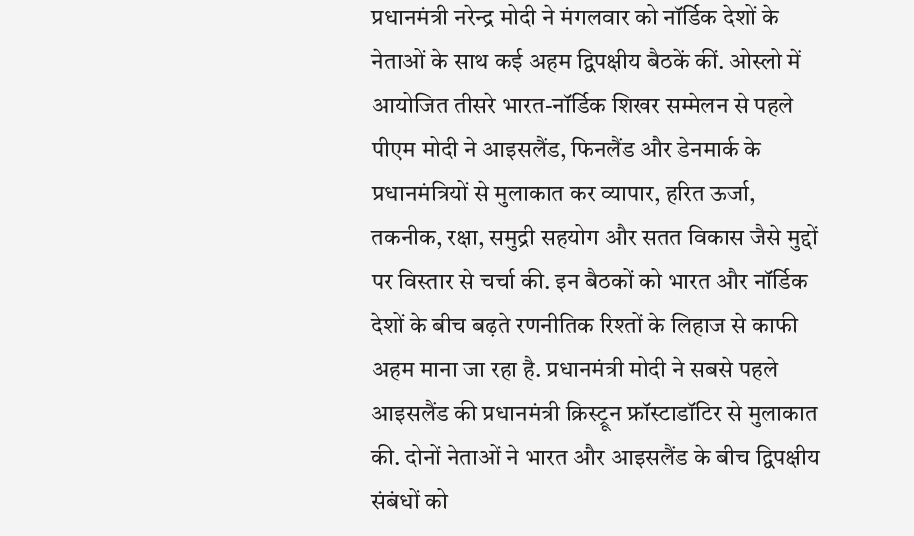प्रधानमंत्री नरेन्द्र मोदी ने मंगलवार को नॉर्डिक देशों के नेताओं के साथ कई अहम द्विपक्षीय बैठकें कीं. ओस्लो में आयोजित तीसरे भारत-नॉर्डिक शिखर सम्मेलन से पहले पीएम मोदी ने आइसलैंड, फिनलैंड और डेनमार्क के प्रधानमंत्रियों से मुलाकात कर व्यापार, हरित ऊर्जा, तकनीक, रक्षा, समुद्री सहयोग और सतत विकास जैसे मुद्दों पर विस्तार से चर्चा की. इन बैठकों को भारत और नॉर्डिक देशों के बीच बढ़ते रणनीतिक रिश्तों के लिहाज से काफी अहम माना जा रहा है. प्रधानमंत्री मोदी ने सबसे पहले आइसलैंड की प्रधानमंत्री क्रिस्ट्रून फ्रॉस्टाडॉटिर से मुलाकात की. दोनों नेताओं ने भारत और आइसलैंड के बीच द्विपक्षीय संबंधों को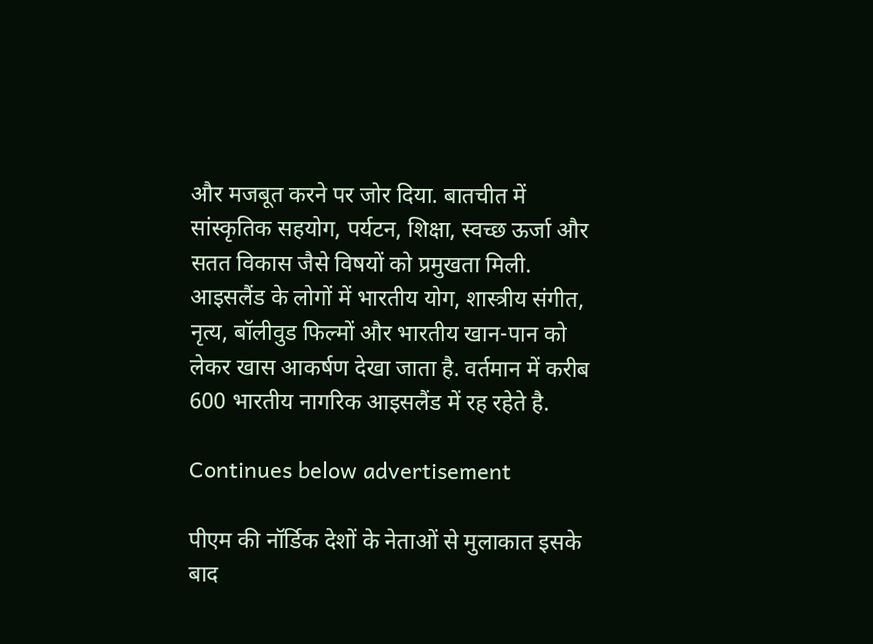और मजबूत करने पर जोर दिया. बातचीत में सांस्कृतिक सहयोग, पर्यटन, शिक्षा, स्वच्छ ऊर्जा और सतत विकास जैसे विषयों को प्रमुखता मिली.  आइसलैंड के लोगों में भारतीय योग, शास्त्रीय संगीत, नृत्य, बॉलीवुड फिल्मों और भारतीय खान-पान को लेकर खास आकर्षण देखा जाता है. वर्तमान में करीब 600 भारतीय नागरिक आइसलैंड में रह रहेते है.

Continues below advertisement

पीएम की नॉर्डिक देशों के नेताओं से मुलाकात इसके बाद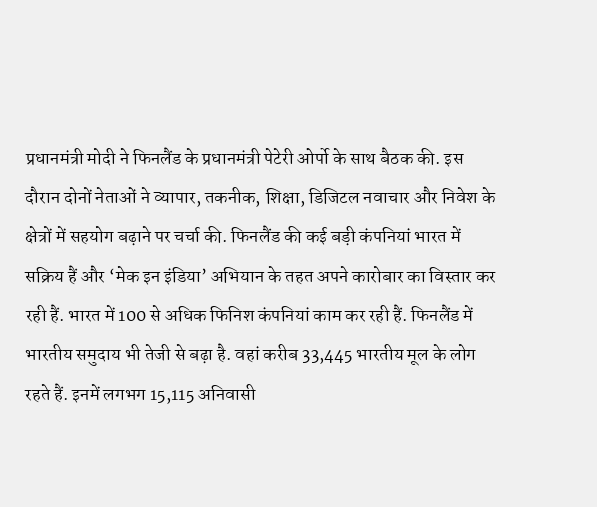प्रधानमंत्री मोदी ने फिनलैंड के प्रधानमंत्री पेटेरी ओर्पो के साथ बैठक की. इस दौरान दोनों नेताओं ने व्यापार, तकनीक, शिक्षा, डिजिटल नवाचार और निवेश के क्षेत्रों में सहयोग बढ़ाने पर चर्चा की. फिनलैंड की कई बड़ी कंपनियां भारत में सक्रिय हैं और ‘मेक इन इंडिया’ अभियान के तहत अपने कारोबार का विस्तार कर रही हैं. भारत में 100 से अधिक फिनिश कंपनियां काम कर रही हैं. फिनलैंड में भारतीय समुदाय भी तेजी से बढ़ा है. वहां करीब 33,445 भारतीय मूल के लोग रहते हैं. इनमें लगभग 15,115 अनिवासी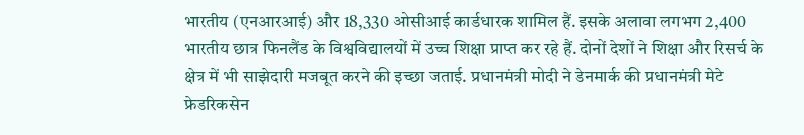भारतीय (एनआरआई) और 18,330 ओसीआई कार्डधारक शामिल हैं. इसके अलावा लगभग 2,400 भारतीय छात्र फिनलैंड के विश्वविद्यालयों में उच्च शिक्षा प्राप्त कर रहे हैं. दोनों देशों ने शिक्षा और रिसर्च के क्षेत्र में भी साझेदारी मजबूत करने की इच्छा जताई. प्रधानमंत्री मोदी ने डेनमार्क की प्रधानमंत्री मेटे फ्रेडरिकसेन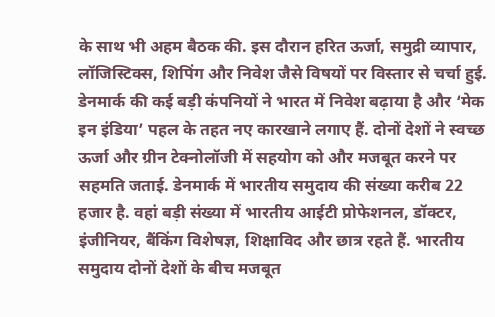के साथ भी अहम बैठक की. इस दौरान हरित ऊर्जा, समुद्री व्यापार, लॉजिस्टिक्स, शिपिंग और निवेश जैसे विषयों पर विस्तार से चर्चा हुई. डेनमार्क की कई बड़ी कंपनियों ने भारत में निवेश बढ़ाया है और ‘मेक इन इंडिया’ पहल के तहत नए कारखाने लगाए हैं. दोनों देशों ने स्वच्छ ऊर्जा और ग्रीन टेक्नोलॉजी में सहयोग को और मजबूत करने पर सहमति जताई. डेनमार्क में भारतीय समुदाय की संख्या करीब 22 हजार है. वहां बड़ी संख्या में भारतीय आईटी प्रोफेशनल, डॉक्टर, इंजीनियर, बैंकिंग विशेषज्ञ, शिक्षाविद और छात्र रहते हैं. भारतीय समुदाय दोनों देशों के बीच मजबूत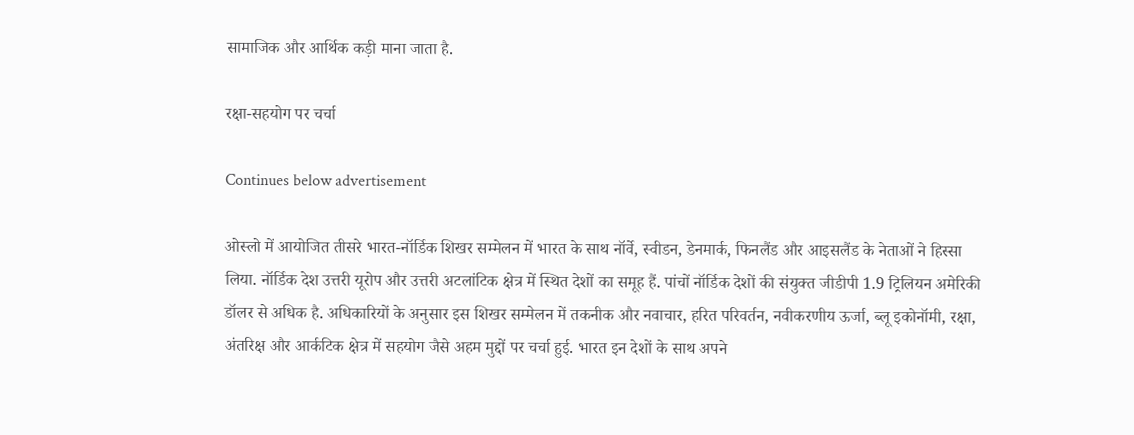सामाजिक और आर्थिक कड़ी माना जाता है.

रक्षा-सहयोग पर चर्चा

Continues below advertisement

ओस्लो में आयोजित तीसरे भारत-नॉर्डिक शिखर सम्मेलन में भारत के साथ नॉर्वे, स्वीडन, डेनमार्क, फिनलैंड और आइसलैंड के नेताओं ने हिस्सा लिया. नॉर्डिक देश उत्तरी यूरोप और उत्तरी अटलांटिक क्षेत्र में स्थित देशों का समूह हैं. पांचों नॉर्डिक देशों की संयुक्त जीडीपी 1.9 ट्रिलियन अमेरिकी डॉलर से अधिक है. अधिकारियों के अनुसार इस शिखर सम्मेलन में तकनीक और नवाचार, हरित परिवर्तन, नवीकरणीय ऊर्जा, ब्लू इकोनॉमी, रक्षा, अंतरिक्ष और आर्कटिक क्षेत्र में सहयोग जैसे अहम मुद्दों पर चर्चा हुई. भारत इन देशों के साथ अपने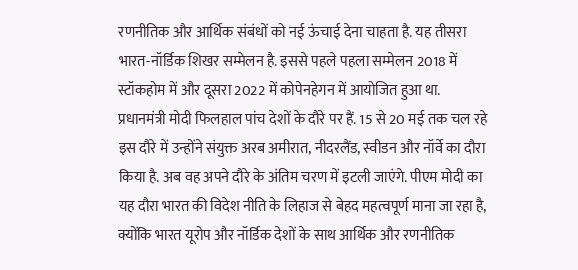रणनीतिक और आर्थिक संबंधों को नई ऊंचाई देना चाहता है. यह तीसरा भारत-नॉर्डिक शिखर सम्मेलन है. इससे पहले पहला सम्मेलन 2018 में स्टॉकहोम में और दूसरा 2022 में कोपेनहेगन में आयोजित हुआ था. प्रधानमंत्री मोदी फिलहाल पांच देशों के दौरे पर हैं. 15 से 20 मई तक चल रहे इस दौरे में उन्होंने संयुक्त अरब अमीरात, नीदरलैंड, स्वीडन और नॉर्वे का दौरा किया है. अब वह अपने दौरे के अंतिम चरण में इटली जाएंगे. पीएम मोदी का यह दौरा भारत की विदेश नीति के लिहाज से बेहद महत्वपूर्ण माना जा रहा है, क्योंकि भारत यूरोप और नॉर्डिक देशों के साथ आर्थिक और रणनीतिक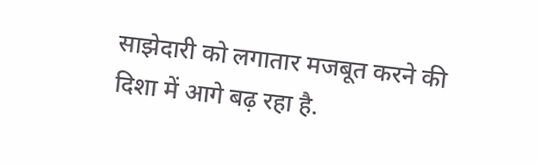साझेदारी को लगातार मजबूत करने की दिशा में आगे बढ़ रहा है.